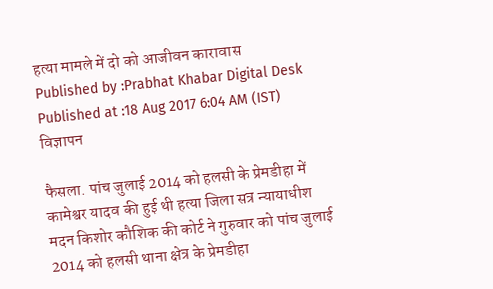हत्या मामले में दो को आजीवन कारावास
Published by :Prabhat Khabar Digital Desk
Published at :18 Aug 2017 6:04 AM (IST)
विज्ञापन

फैसला. पांच जुलाई 2014 को हलसी के प्रेमडीहा में कामेश्वर यादव की हुई थी हत्या जिला सत्र न्यायाधीश मदन किशोर कौशिक की कोर्ट ने गुरुवार को पांच जुलाई 2014 को हलसी थाना क्षेत्र के प्रेमडीहा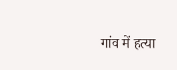गांव में हत्या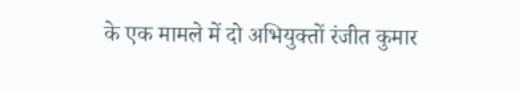के एक मामले में दो अभियुक्तों रंजीत कुमार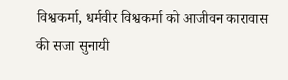विश्वकर्मा, धर्मवीर विश्वकर्मा को आजीवन कारावास की सजा सुनायी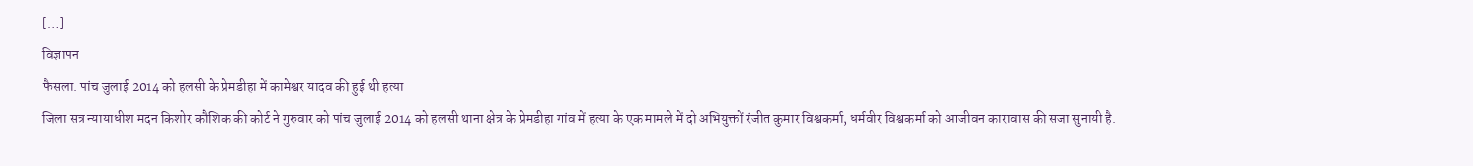[…]
विज्ञापन
फैसला. पांच जुलाई 2014 को हलसी के प्रेमडीहा में कामेश्वर यादव की हुई थी हत्या
जिला सत्र न्यायाधीश मदन किशोर कौशिक की कोर्ट ने गुरुवार को पांच जुलाई 2014 को हलसी थाना क्षेत्र के प्रेमडीहा गांव में हत्या के एक मामले में दो अभियुक्तों रंजीत कुमार विश्वकर्मा, धर्मवीर विश्वकर्मा को आजीवन कारावास की सजा सुनायी है.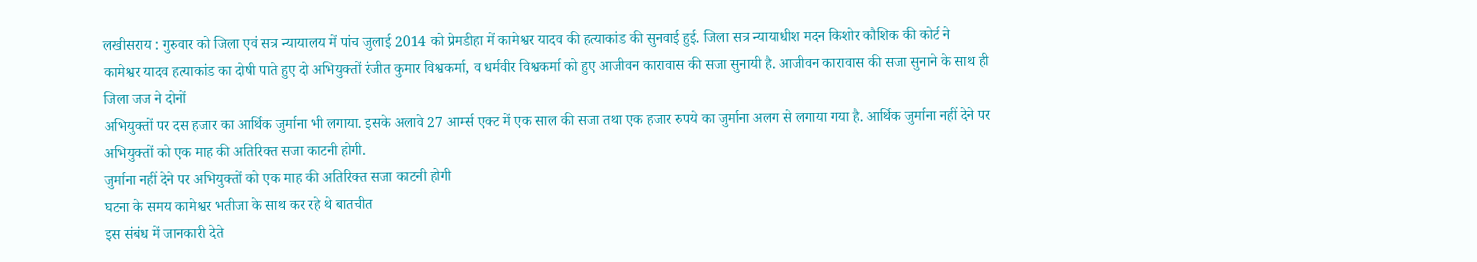लखीसराय : गुरुवार को जिला एवं सत्र न्यायालय में पांच जुलाई 2014 को प्रेमडीहा में कामेश्वर यादव की हत्याकांड की सुनवाई हुई. जिला सत्र न्यायाधीश मदन किशोर कौशिक की कोर्ट ने कामेश्वर यादव हत्याकांड का दोषी पाते हुए दो अभियुक्तों रंजीत कुमार विश्वकर्मा, व धर्मवीर विश्वकर्मा को हुए आजीवन कारावास की सजा सुनायी है. आजीवन कारावास की सजा सुनाने के साथ ही जिला जज ने दोनों
अभियुक्तों पर दस हजार का आर्थिक जुर्माना भी लगाया. इसके अलावे 27 आर्म्स एक्ट में एक साल की सजा तथा एक हजार रुपये का जुर्माना अलग से लगाया गया है. आर्थिक जुर्माना नहीं देने पर अभियुक्तों को एक माह की अतिरिक्त सजा काटनी होगी.
जुर्माना नहीं देने पर अभियुक्तों को एक माह की अतिरिक्त सजा काटनी होगी
घटना के समय कामेश्वर भतीजा के साथ कर रहे थे बातचीत
इस संबंध में जानकारी देते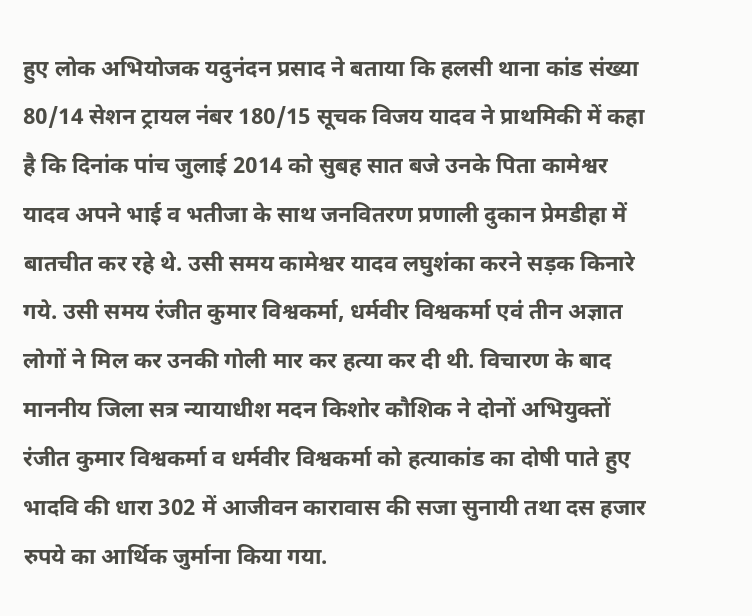हुए लोक अभियोजक यदुनंदन प्रसाद ने बताया कि हलसी थाना कांड संख्या 80/14 सेशन ट्रायल नंबर 180/15 सूचक विजय यादव ने प्राथमिकी में कहा है कि दिनांक पांच जुलाई 2014 को सुबह सात बजे उनके पिता कामेश्वर यादव अपने भाई व भतीजा के साथ जनवितरण प्रणाली दुकान प्रेमडीहा में बातचीत कर रहे थे. उसी समय कामेश्वर यादव लघुशंका करने सड़क किनारे गये. उसी समय रंजीत कुमार विश्वकर्मा, धर्मवीर विश्वकर्मा एवं तीन अज्ञात लोगों ने मिल कर उनकी गोली मार कर हत्या कर दी थी. विचारण के बाद माननीय जिला सत्र न्यायाधीश मदन किशोर कौशिक ने दोनों अभियुक्तों रंजीत कुमार विश्वकर्मा व धर्मवीर विश्वकर्मा को हत्याकांड का दोषी पाते हुए भादवि की धारा 302 में आजीवन कारावास की सजा सुनायी तथा दस हजार रुपये का आर्थिक जुर्माना किया गया.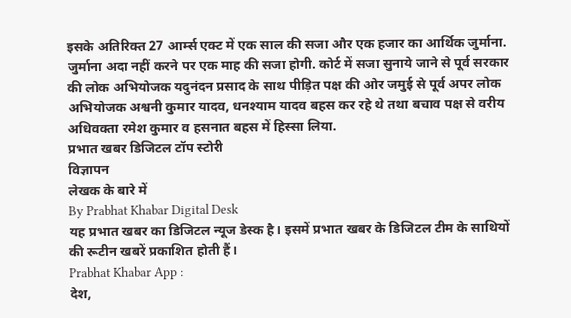इसके अतिरिक्त 27 आर्म्स एक्ट में एक साल की सजा और एक हजार का आर्थिक जुर्माना. जुर्माना अदा नहीं करने पर एक माह की सजा होगी. कोर्ट में सजा सुनाये जाने से पूर्व सरकार की लोक अभियोजक यदुनंदन प्रसाद के साथ पीड़ित पक्ष की ओर जमुई से पूर्व अपर लोक अभियोजक अश्वनी कुमार यादव, धनश्याम यादव बहस कर रहे थे तथा बचाव पक्ष से वरीय अधिवक्ता रमेश कुमार व हसनात बहस में हिस्सा लिया.
प्रभात खबर डिजिटल टॉप स्टोरी
विज्ञापन
लेखक के बारे में
By Prabhat Khabar Digital Desk
यह प्रभात खबर का डिजिटल न्यूज डेस्क है। इसमें प्रभात खबर के डिजिटल टीम के साथियों की रूटीन खबरें प्रकाशित होती हैं।
Prabhat Khabar App :
देश,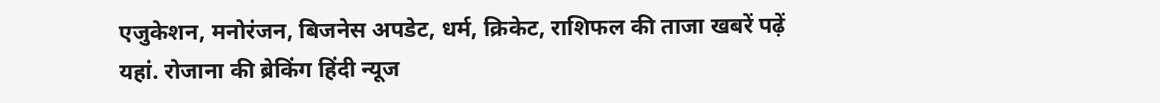एजुकेशन, मनोरंजन, बिजनेस अपडेट, धर्म, क्रिकेट, राशिफल की ताजा खबरें पढ़ें यहां. रोजाना की ब्रेकिंग हिंदी न्यूज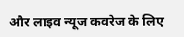और लाइव न्यूज कवरेज के लिए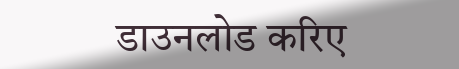डाउनलोड करिए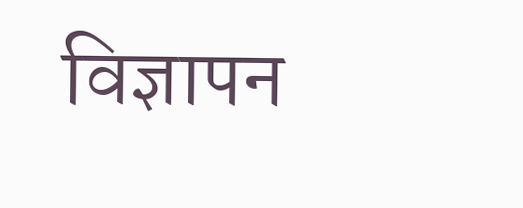विज्ञापन